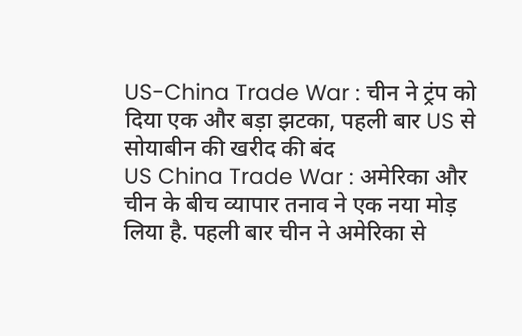US-China Trade War : चीन ने ट्रंप को दिया एक और बड़ा झटका, पहली बार US से सोयाबीन की खरीद की बंद
US China Trade War : अमेरिका और चीन के बीच व्यापार तनाव ने एक नया मोड़ लिया है. पहली बार चीन ने अमेरिका से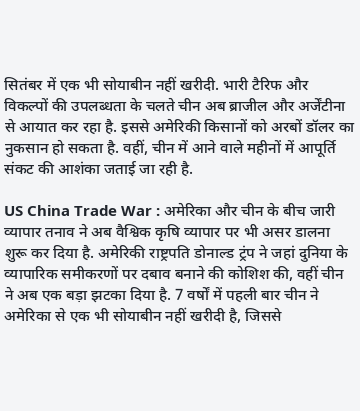सितंबर में एक भी सोयाबीन नहीं खरीदी. भारी टैरिफ और विकल्पों की उपलब्धता के चलते चीन अब ब्राजील और अर्जेंटीना से आयात कर रहा है. इससे अमेरिकी किसानों को अरबों डॉलर का नुकसान हो सकता है. वहीं, चीन में आने वाले महीनों में आपूर्ति संकट की आशंका जताई जा रही है.

US China Trade War : अमेरिका और चीन के बीच जारी व्यापार तनाव ने अब वैश्विक कृषि व्यापार पर भी असर डालना शुरू कर दिया है. अमेरिकी राष्ट्रपति डोनाल्ड ट्रंप ने जहां दुनिया के व्यापारिक समीकरणों पर दबाव बनाने की कोशिश की, वहीं चीन ने अब एक बड़ा झटका दिया है. 7 वर्षों में पहली बार चीन ने अमेरिका से एक भी सोयाबीन नहीं खरीदी है, जिससे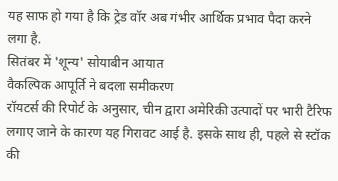यह साफ हो गया है कि ट्रेड वॉर अब गंभीर आर्थिक प्रभाव पैदा करने लगा है.
सितंबर में 'शून्य' सोयाबीन आयात
वैकल्पिक आपूर्ति ने बदला समीकरण
रॉयटर्स की रिपोर्ट के अनुसार, चीन द्वारा अमेरिकी उत्पादों पर भारी टैरिफ लगाए जाने के कारण यह गिरावट आई है. इसके साथ ही, पहले से स्टॉक की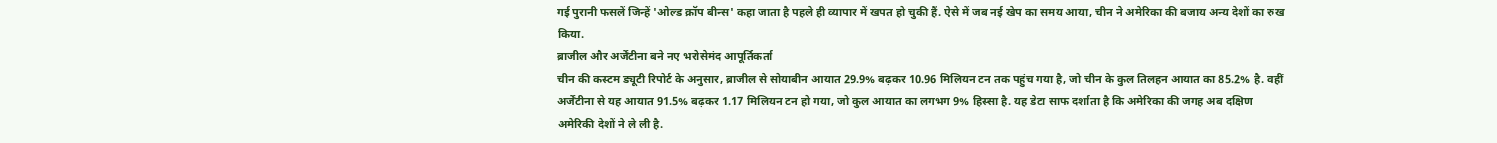गई पुरानी फसलें जिन्हें 'ओल्ड क्रॉप बीन्स' कहा जाता है पहले ही व्यापार में खपत हो चुकी हैं. ऐसे में जब नई खेप का समय आया, चीन ने अमेरिका की बजाय अन्य देशों का रुख किया.
ब्राजील और अर्जेंटीना बने नए भरोसेमंद आपूर्तिकर्ता
चीन की कस्टम ड्यूटी रिपोर्ट के अनुसार, ब्राजील से सोयाबीन आयात 29.9% बढ़कर 10.96 मिलियन टन तक पहुंच गया है, जो चीन के कुल तिलहन आयात का 85.2% है. वहीं अर्जेंटीना से यह आयात 91.5% बढ़कर 1.17 मिलियन टन हो गया, जो कुल आयात का लगभग 9% हिस्सा है. यह डेटा साफ दर्शाता है कि अमेरिका की जगह अब दक्षिण अमेरिकी देशों ने ले ली है.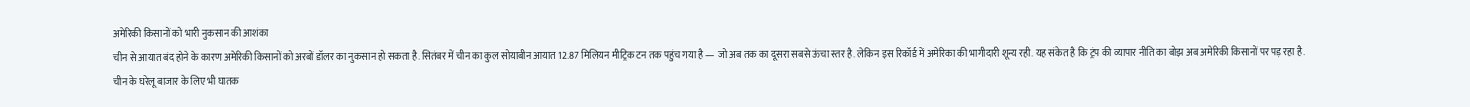अमेरिकी किसानों को भारी नुकसान की आशंका
चीन से आयात बंद होने के कारण अमेरिकी किसानों को अरबों डॉलर का नुकसान हो सकता है. सितंबर में चीन का कुल सोयाबीन आयात 12.87 मिलियन मीट्रिक टन तक पहुंच गया है — जो अब तक का दूसरा सबसे ऊंचा स्तर है. लेकिन इस रिकॉर्ड में अमेरिका की भागीदारी शून्य रही. यह संकेत है कि ट्रंप की व्यापार नीति का बोझ अब अमेरिकी किसानों पर पड़ रहा है.
चीन के घरेलू बाजार के लिए भी घातक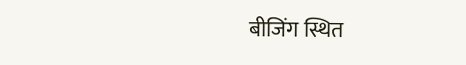बीजिंग स्थित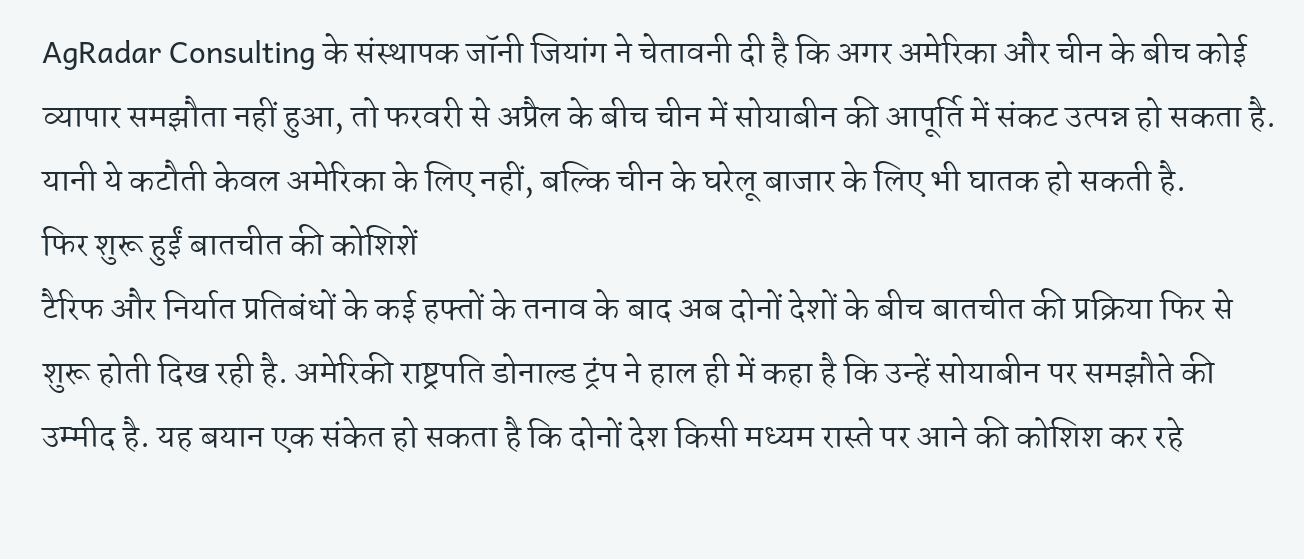AgRadar Consulting के संस्थापक जॉनी जियांग ने चेतावनी दी है कि अगर अमेरिका और चीन के बीच कोई व्यापार समझौता नहीं हुआ, तो फरवरी से अप्रैल के बीच चीन में सोयाबीन की आपूर्ति में संकट उत्पन्न हो सकता है. यानी ये कटौती केवल अमेरिका के लिए नहीं, बल्कि चीन के घरेलू बाजार के लिए भी घातक हो सकती है.
फिर शुरू हुईं बातचीत की कोशिशें
टैरिफ और निर्यात प्रतिबंधों के कई हफ्तों के तनाव के बाद अब दोनों देशों के बीच बातचीत की प्रक्रिया फिर से शुरू होती दिख रही है. अमेरिकी राष्ट्रपति डोनाल्ड ट्रंप ने हाल ही में कहा है कि उन्हें सोयाबीन पर समझौते की उम्मीद है. यह बयान एक संकेत हो सकता है कि दोनों देश किसी मध्यम रास्ते पर आने की कोशिश कर रहे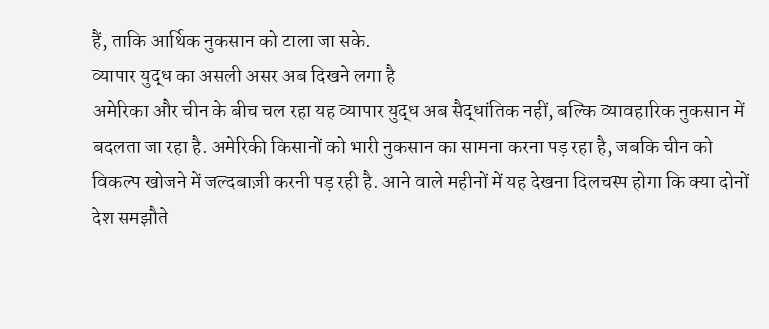हैं, ताकि आर्थिक नुकसान को टाला जा सके.
व्यापार युद्ध का असली असर अब दिखने लगा है
अमेरिका और चीन के बीच चल रहा यह व्यापार युद्ध अब सैद्धांतिक नहीं, बल्कि व्यावहारिक नुकसान में बदलता जा रहा है. अमेरिकी किसानों को भारी नुकसान का सामना करना पड़ रहा है, जबकि चीन को विकल्प खोजने में जल्दबाज़ी करनी पड़ रही है. आने वाले महीनों में यह देखना दिलचस्प होगा कि क्या दोनों देश समझौते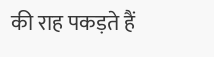की राह पकड़ते हैं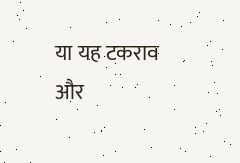या यह टकराव और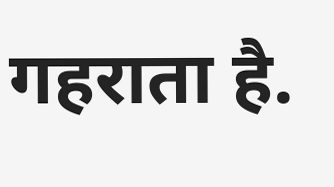गहराता है.